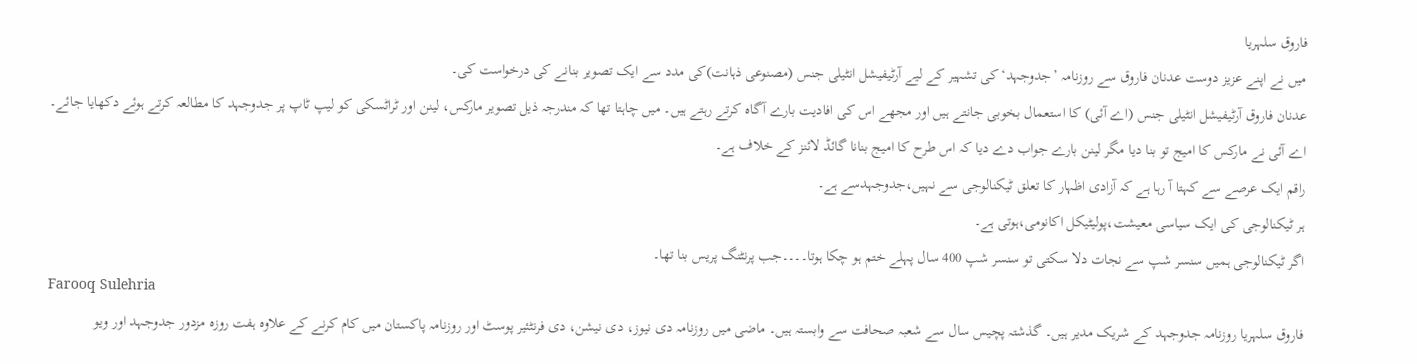فاروق سلہریا
میں نے اپنے عزیز دوست عدنان فاروق سے روزنامہ ’جدوجہد‘کی تشہیر کے لیے آرٹیفیشل انٹیلی جنس (مصنوعی ذہانت)کی مدد سے ایک تصویر بنانے کی درخواست کی۔
عدنان فاروق آرٹیفیشل انٹیلی جنس (اے آئی) کا استعمال بخوبی جانتے ہیں اور مجھے اس کی افادیت بارے آگاہ کرتے رہتے ہیں۔ میں چاہتا تھا کہ مندرجہ ذیل تصویر مارکس، لینن اور ٹراٹسکی کو لیپ ٹاپ پر جدوجہد کا مطالعہ کرتے ہوئے دکھایا جائے۔
اے آئی نے مارکس کا امیج تو بنا دیا مگر لینن بارے جواب دے دیا کہ اس طرح کا امیج بنانا گائڈ لائنز کے خلاف ہے۔
راقم ایک عرصے سے کہتا آ رہا ہے کہ آزادی اظہار کا تعلق ٹیکنالوجی سے نہیں،جدوجہدسے ہے۔
ہر ٹیکنالوجی کی ایک سیاسی معیشت،پولیٹیکل اکانومی،ہوتی ہے۔
اگر ٹیکنالوجی ہمیں سنسر شپ سے نجات دلا سکتی تو سنسر شپ 400 سال پہلے ختم ہو چکا ہوتا۔۔۔۔جب پرنٹنگ پریس بنا تھا۔
Farooq Sulehria
فاروق سلہریا روزنامہ جدوجہد کے شریک مدیر ہیں۔ گذشتہ پچیس سال سے شعبہ صحافت سے وابستہ ہیں۔ ماضی میں روزنامہ دی نیوز، دی نیشن، دی فرنٹئیر پوسٹ اور روزنامہ پاکستان میں کام کرنے کے علاوہ ہفت روزہ مزدور جدوجہد اور ویو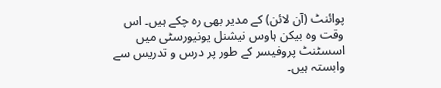پوائنٹ (آن لائن) کے مدیر بھی رہ چکے ہیں۔ اس وقت وہ بیکن ہاوس نیشنل یونیورسٹی میں اسسٹنٹ پروفیسر کے طور پر درس و تدریس سے وابستہ ہیں۔